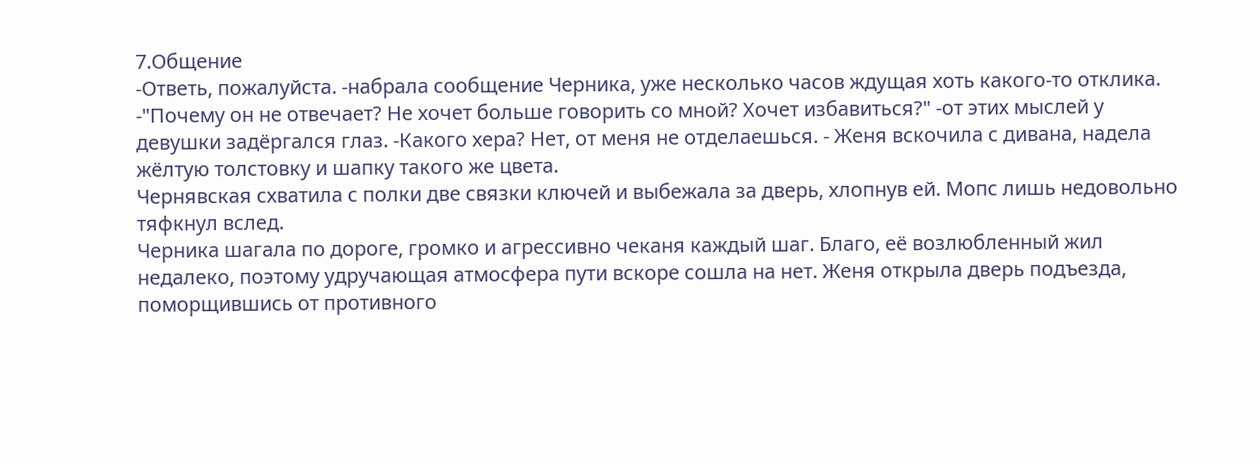7.Общение
-Ответь, пожалуйста. -набрала сообщение Черника, уже несколько часов ждущая хоть какого-то отклика. -"Почему он не отвечает? Не хочет больше говорить со мной? Хочет избавиться?" -от этих мыслей у девушки задёргался глаз. -Какого хера? Нет, от меня не отделаешься. - Женя вскочила с дивана, надела жёлтую толстовку и шапку такого же цвета.
Чернявская схватила с полки две связки ключей и выбежала за дверь, хлопнув ей. Мопс лишь недовольно тяфкнул вслед.
Черника шагала по дороге, громко и агрессивно чеканя каждый шаг. Благо, её возлюбленный жил недалеко, поэтому удручающая атмосфера пути вскоре сошла на нет. Женя открыла дверь подъезда, поморщившись от противного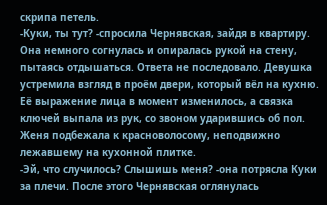скрипа петель.
-Куки, ты тут? -спросила Чернявская, зайдя в квартиру. Она немного согнулась и опиралась рукой на стену, пытаясь отдышаться. Ответа не последовало. Девушка устремила взгляд в проём двери, который вёл на кухню. Её выражение лица в момент изменилось, а связка ключей выпала из рук, со звоном ударившись об пол. Женя подбежала к красноволосому, неподвижно лежавшему на кухонной плитке.
-Эй, что случилось? Слышишь меня? -она потрясла Куки за плечи. После этого Чернявская оглянулась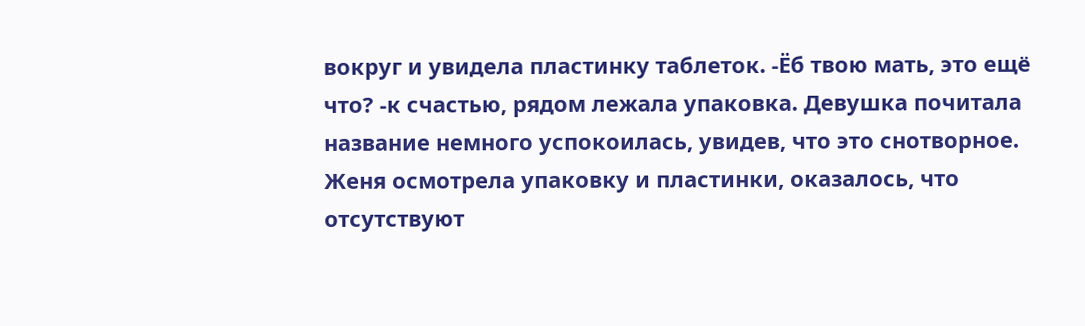вокруг и увидела пластинку таблеток. -Ёб твою мать, это ещё что? -к счастью, рядом лежала упаковка. Девушка почитала название немного успокоилась, увидев, что это снотворное. Женя осмотрела упаковку и пластинки, оказалось, что отсутствуют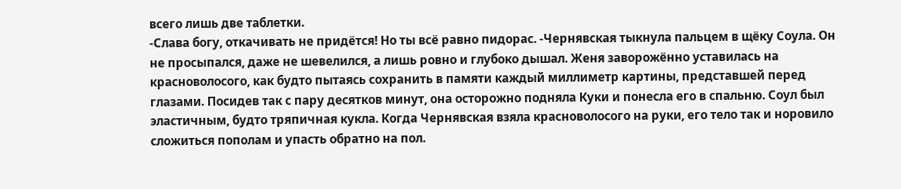всего лишь две таблетки.
-Слава богу, откачивать не придётся! Но ты всё равно пидорас. -Чернявская тыкнула пальцем в щёку Соула. Он не просыпался, даже не шевелился, а лишь ровно и глубоко дышал. Женя заворожённо уставилась на красноволосого, как будто пытаясь сохранить в памяти каждый миллиметр картины, представшей перед глазами. Посидев так с пару десятков минут, она осторожно подняла Куки и понесла его в спальню. Соул был эластичным, будто тряпичная кукла. Когда Чернявская взяла красноволосого на руки, его тело так и норовило сложиться пополам и упасть обратно на пол.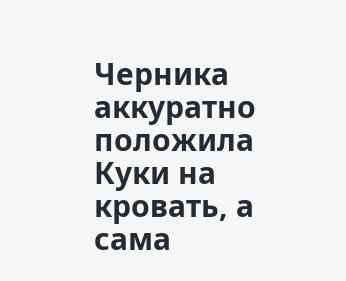Черника аккуратно положила Куки на кровать, а сама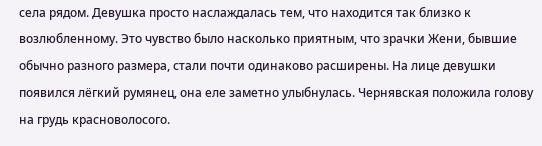села рядом. Девушка просто наслаждалась тем, что находится так близко к возлюбленному. Это чувство было насколько приятным, что зрачки Жени, бывшие обычно разного размера, стали почти одинаково расширены. На лице девушки появился лёгкий румянец, она еле заметно улыбнулась. Чернявская положила голову на грудь красноволосого.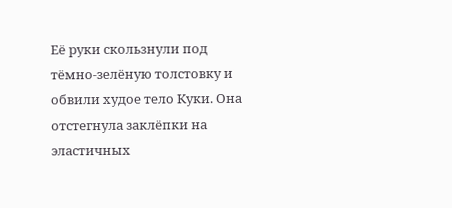Её руки скользнули под тёмно-зелёную толстовку и обвили худое тело Куки. Она отстегнула заклёпки на эластичных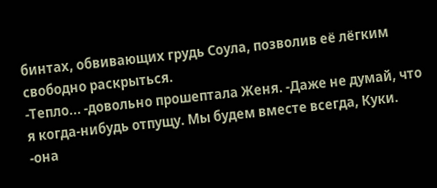бинтах, обвивающих грудь Соула, позволив её лёгким свободно раскрыться.
-Тепло... -довольно прошептала Женя. -Даже не думай, что я когда-нибудь отпущу. Мы будем вместе всегда, Куки. -она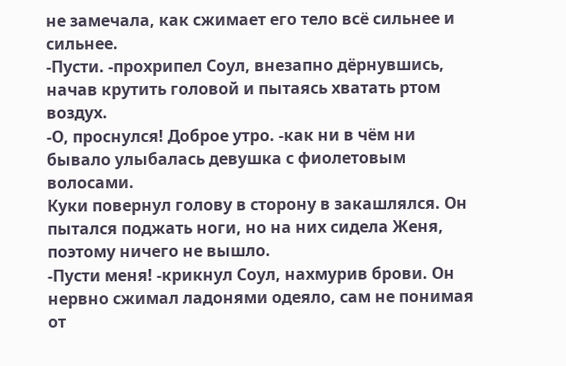не замечала, как сжимает его тело всё сильнее и сильнее.
-Пусти. -прохрипел Соул, внезапно дёрнувшись, начав крутить головой и пытаясь хватать ртом воздух.
-О, проснулся! Доброе утро. -как ни в чём ни бывало улыбалась девушка с фиолетовым волосами.
Куки повернул голову в сторону в закашлялся. Он пытался поджать ноги, но на них сидела Женя, поэтому ничего не вышло.
-Пусти меня! -крикнул Соул, нахмурив брови. Он нервно сжимал ладонями одеяло, сам не понимая от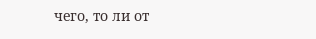чего, то ли от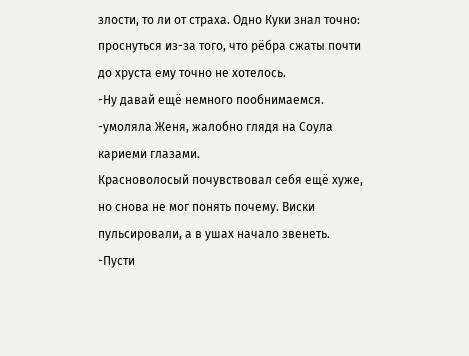злости, то ли от страха. Одно Куки знал точно: проснуться из-за того, что рёбра сжаты почти до хруста ему точно не хотелось.
-Ну давай ещё немного пообнимаемся. -умоляла Женя, жалобно глядя на Соула кариеми глазами.
Красноволосый почувствовал себя ещё хуже, но снова не мог понять почему. Виски пульсировали, а в ушах начало звенеть.
-Пусти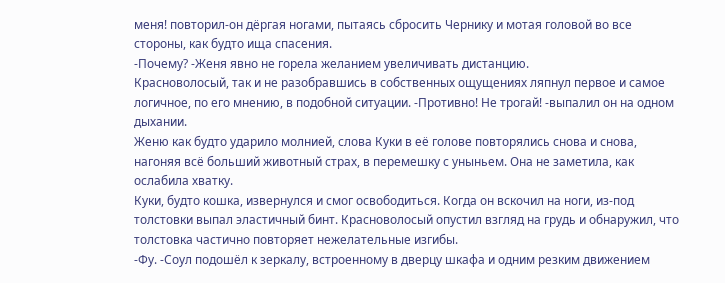меня! повторил-он дёргая ногами, пытаясь сбросить Чернику и мотая головой во все стороны, как будто ища спасения.
-Почему? -Женя явно не горела желанием увеличивать дистанцию.
Красноволосый, так и не разобравшись в собственных ощущениях ляпнул первое и самое логичное, по его мнению, в подобной ситуации. -Противно! Не трогай! -выпалил он на одном дыхании.
Женю как будто ударило молнией, слова Куки в её голове повторялись снова и снова, нагоняя всё больший животный страх, в перемешку с уныньем. Она не заметила, как ослабила хватку.
Куки, будто кошка, извернулся и смог освободиться. Когда он вскочил на ноги, из-под толстовки выпал эластичный бинт. Красноволосый опустил взгляд на грудь и обнаружил, что толстовка частично повторяет нежелательные изгибы.
-Фу. -Соул подошёл к зеркалу, встроенному в дверцу шкафа и одним резким движением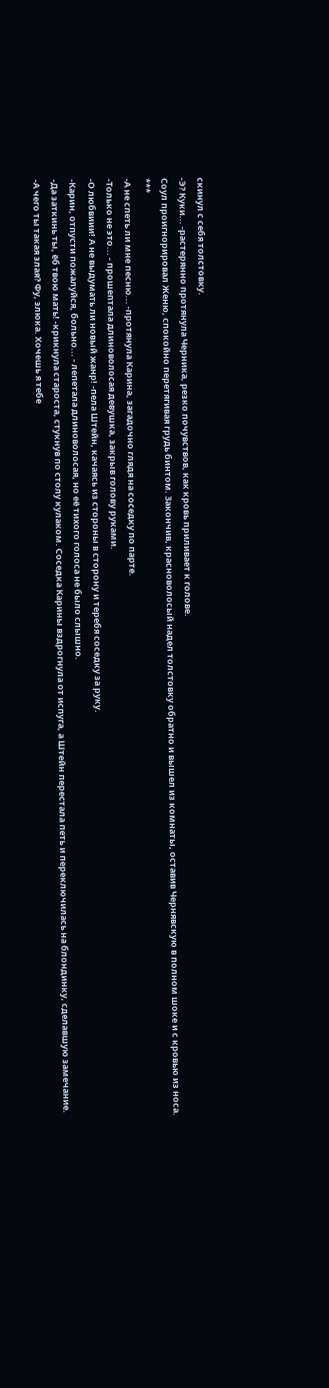скинул с себя толстовку.
-Э? Куки... -растерянно протянула Черника, резко почувствов, как кровь приливает к голове.
Соул проигнорировал Женю, спокойно перетягивая грудь бинтом. Закончив, красноволосый надел толстовку обратно и вышел из комнаты, оставив Чернявскую в полном шоке и с кровью из носа.
***
-А не спеть ли мне песню... -протянула Карина, загадочно глядя на соседку по парте.
-Только не это... - прошептала длиноволосая девушка, закрыв голову руками.
-О любвиии! А не выдумать ли новый жанр! -пела Штейн, качаясь из стороны в сторону и теребя соседку за руку.
-Карин, отпусти пожалуйся, больно... - лепетала длиноволосая, но её тихого голоса не было слышно.
-Да заткинь ты, ёб твою мать! -крикнула староста, стукнув по столу кулаком. Соседка Карины вздрогнула от испуга, а Штейн перестала петь и переключилась на блондинку, сделавшую замечание.
-А чего ты такая злая? Фу, злюка. Хочешь я тебе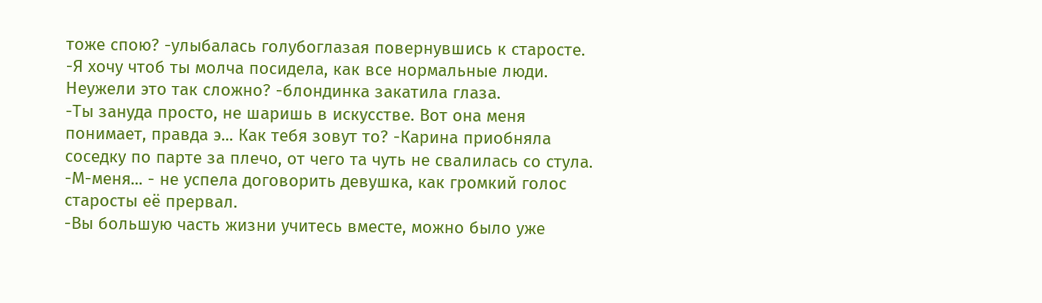тоже спою? -улыбалась голубоглазая повернувшись к старосте.
-Я хочу чтоб ты молча посидела, как все нормальные люди. Неужели это так сложно? -блондинка закатила глаза.
-Ты зануда просто, не шаришь в искусстве. Вот она меня понимает, правда э... Как тебя зовут то? -Карина приобняла соседку по парте за плечо, от чего та чуть не свалилась со стула.
-М-меня... - не успела договорить девушка, как громкий голос старосты её прервал.
-Вы большую часть жизни учитесь вместе, можно было уже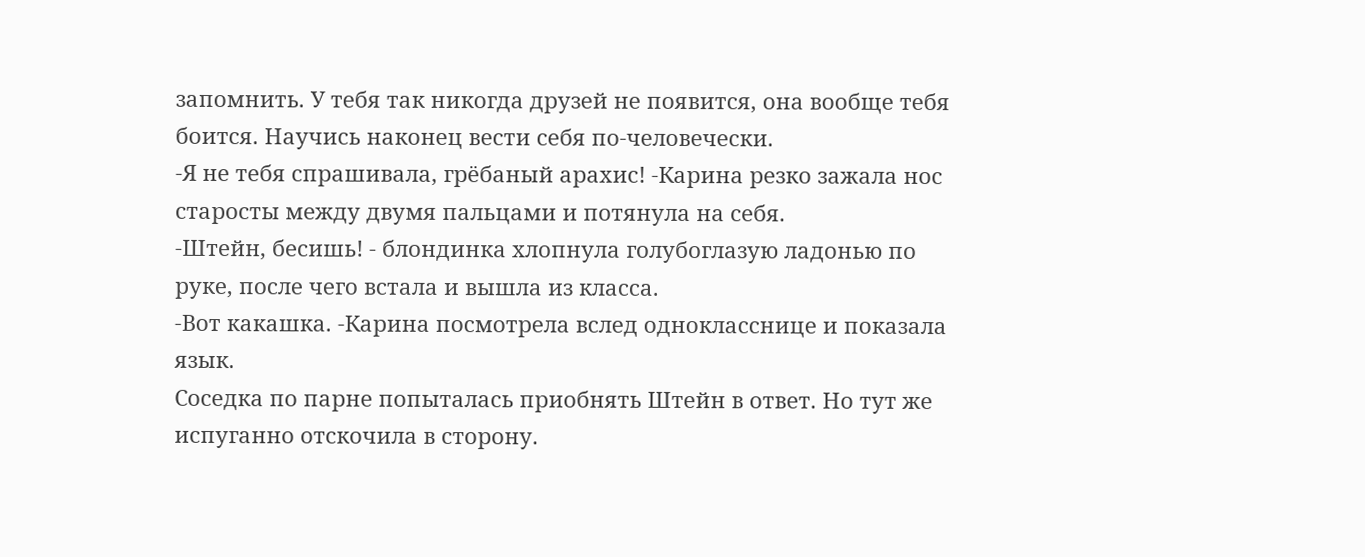запомнить. У тебя так никогда друзей не появится, она вообще тебя боится. Научись наконец вести себя по-человечески.
-Я не тебя спрашивала, грёбаный арахис! -Карина резко зажала нос старосты между двумя пальцами и потянула на себя.
-Штейн, бесишь! - блондинка хлопнула голубоглазую ладонью по руке, после чего встала и вышла из класса.
-Вот какашка. -Карина посмотрела вслед однокласснице и показала язык.
Соседка по парне попыталась приобнять Штейн в ответ. Но тут же испуганно отскочила в сторону.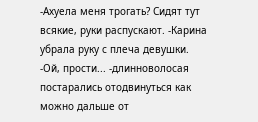-Ахуела меня трогать? Сидят тут всякие, руки распускают. -Карина убрала руку с плеча девушки.
-Ой, прости... -длинноволосая постарались отодвинуться как можно дальше от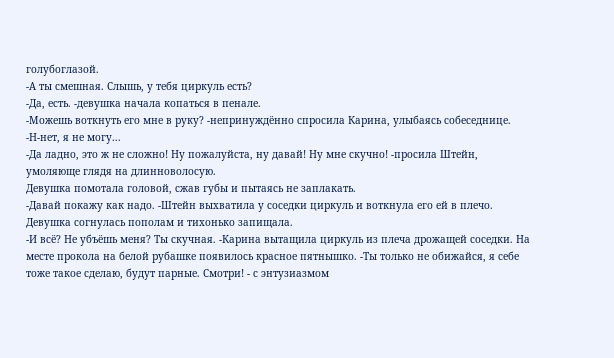голубоглазой.
-А ты смешная. Слышь, у тебя циркуль есть?
-Да, есть. -девушка начала копаться в пенале.
-Можешь воткнуть его мне в руку? -непринуждённо спросила Карина, улыбаясь собеседнице.
-Н-нет, я не могу...
-Да ладно, это ж не сложно! Ну пожалуйста, ну давай! Ну мне скучно! -просила Штейн, умоляюще глядя на длинноволосую.
Девушка помотала головой, сжав губы и пытаясь не заплакать.
-Давай покажу как надо. -Штейн выхватила у соседки циркуль и воткнула его ей в плечо.
Девушка согнулась пополам и тихонько запищала.
-И всё? Не убъёшь меня? Ты скучная. -Карина вытащила циркуль из плеча дрожащей соседки. На месте прокола на белой рубашке появилось красное пятнышко. -Ты только не обижайся, я себе тоже такое сделаю, будут парные. Смотри! - с энтузиазмом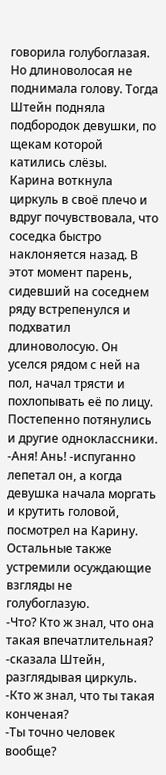говорила голубоглазая. Но длиноволосая не поднимала голову. Тогда Штейн подняла подбородок девушки, по щекам которой катились слёзы.
Карина воткнула циркуль в своё плечо и вдруг почувствовала, что соседка быстро наклоняется назад. В этот момент парень, сидевший на соседнем ряду встрепенулся и подхватил длиноволосую. Он уселся рядом с ней на пол, начал трясти и похлопывать её по лицу. Постепенно потянулись и другие одноклассники.
-Аня! Ань! -испуганно лепетал он, а когда девушка начала моргать и крутить головой, посмотрел на Карину. Остальные также устремили осуждающие взгляды не голубоглазую.
-Что? Кто ж знал, что она такая впечатлительная? -сказала Штейн, разглядывая циркуль.
-Кто ж знал, что ты такая конченая?
-Ты точно человек вообще?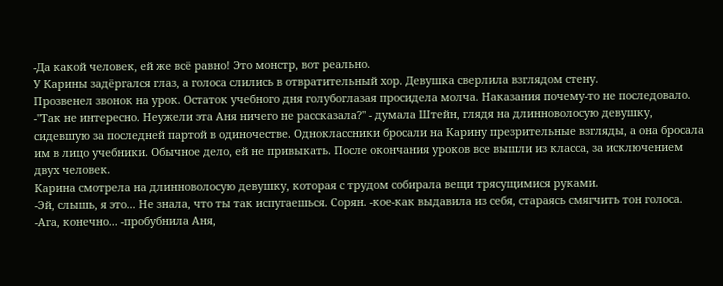-Да какой человек, ей же всё равно! Это монстр, вот реально.
У Карины задёргался глаз, а голоса слились в отвратительный хор. Девушка сверлила взглядом стену.
Прозвенел звонок на урок. Остаток учебного дня голубоглазая просидела молча. Наказания почему-то не последовало.
-"Так не интересно. Неужели эта Аня ничего не рассказала?" - думала Штейн, глядя на длинноволосую девушку, сидевшую за последней партой в одиночестве. Одноклассники бросали на Карину презрительные взгляды, а она бросала им в лицо учебники. Обычное дело, ей не привыкать. После окончания уроков все вышли из класса, за исключением двух человек.
Карина смотрела на длинноволосую девушку, которая с трудом собирала вещи трясущимися руками.
-Эй, слышь, я это... Не знала, что ты так испугаешься. Сорян. -кое-как выдавила из себя, стараясь смягчить тон голоса.
-Ага, конечно... -пробубнила Аня,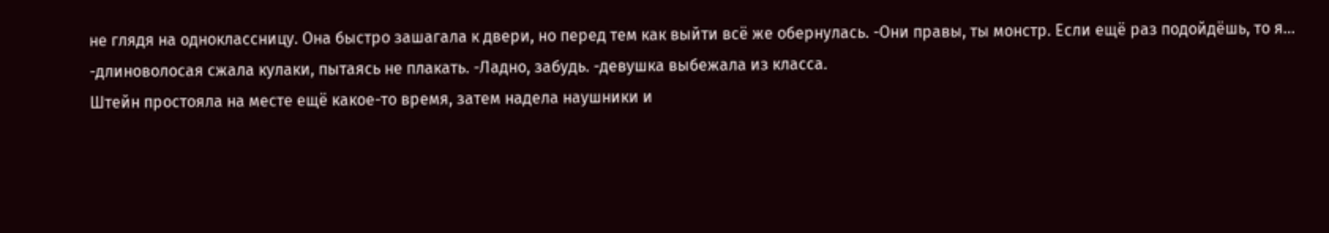не глядя на одноклассницу. Она быстро зашагала к двери, но перед тем как выйти всё же обернулась. -Они правы, ты монстр. Если ещё раз подойдёшь, то я... -длиноволосая сжала кулаки, пытаясь не плакать. -Ладно, забудь. -девушка выбежала из класса.
Штейн простояла на месте ещё какое-то время, затем надела наушники и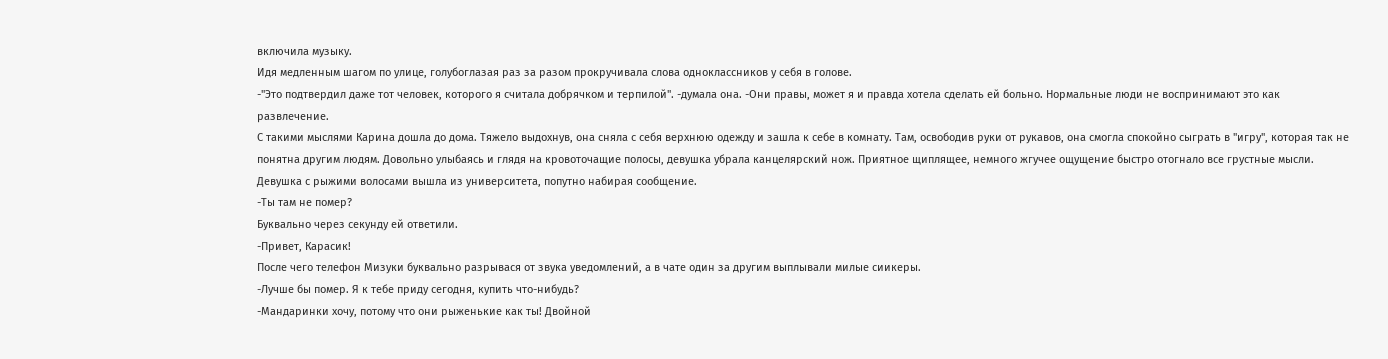включила музыку.
Идя медленным шагом по улице, голубоглазая раз за разом прокручивала слова одноклассников у себя в голове.
-"Это подтвердил даже тот человек, которого я считала добрячком и терпилой". -думала она. -Они правы, может я и правда хотела сделать ей больно. Нормальные люди не воспринимают это как развлечение.
С такими мыслями Карина дошла до дома. Тяжело выдохнув, она сняла с себя верхнюю одежду и зашла к себе в комнату. Там, освободив руки от рукавов, она смогла спокойно сыграть в "игру", которая так не понятна другим людям. Довольно улыбаясь и глядя на кровоточащие полосы, девушка убрала канцелярский нож. Приятное щиплящее, немного жгучее ощущение быстро отогнало все грустные мысли.
Девушка с рыжими волосами вышла из университета, попутно набирая сообщение.
-Ты там не помер?
Буквально через секунду ей ответили.
-Привет, Карасик!
После чего телефон Мизуки буквально разрывася от звука уведомлений, а в чате один за другим выплывали милые сиикеры.
-Лучше бы помер. Я к тебе приду сегодня, купить что-нибудь?
-Мандаринки хочу, потому что они рыженькие как ты! Двойной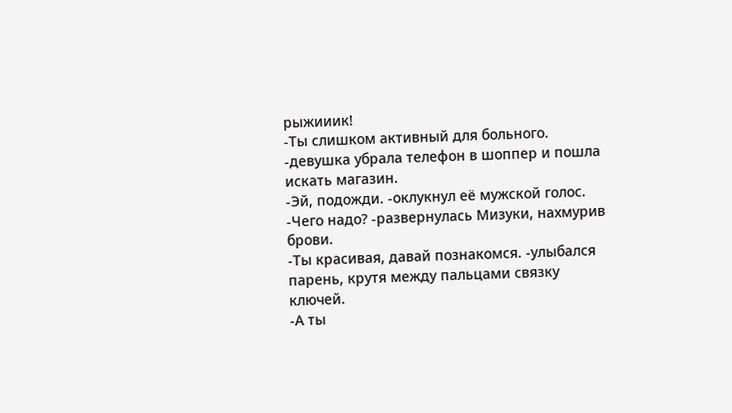рыжииик!
-Ты слишком активный для больного. -девушка убрала телефон в шоппер и пошла искать магазин.
-Эй, подожди. -оклукнул её мужской голос.
-Чего надо? -развернулась Мизуки, нахмурив брови.
-Ты красивая, давай познакомся. -улыбался парень, крутя между пальцами связку ключей.
-А ты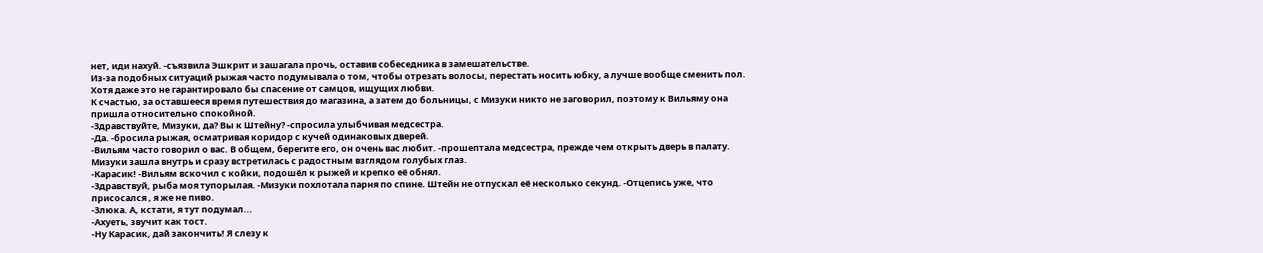нет, иди нахуй. -съязвила Эшкрит и зашагала прочь, оставив собеседника в замешательстве.
Из-за подобных ситуаций рыжая часто подумывала о том, чтобы отрезать волосы, перестать носить юбку, а лучше вообще сменить пол. Хотя даже это не гарантировало бы спасение от самцов, ищущих любви.
К счастью, за оставшееся время путешествия до магазина, а затем до больницы, с Мизуки никто не заговорил, поэтому к Вильяму она пришла относительно спокойной.
-Здравствуйте, Мизуки, да? Вы к Штейну? -спросила улыбчивая медсестра.
-Да. -бросила рыжая, осматривая коридор с кучей одинаковых дверей.
-Вильям часто говорил о вас. В общем, берегите его, он очень вас любит. -прошептала медсестра, прежде чем открыть дверь в палату.
Мизуки зашла внутрь и сразу встретилась с радостным взглядом голубых глаз.
-Карасик! -Вильям вскочил с койки, подошёл к рыжей и крепко её обнял.
-Здравствуй, рыба моя тупорылая. -Мизуки похлотала парня по спине. Штейн не отпускал её несколько секунд. -Отцепись уже, что присосался , я же не пиво.
-Злюка. А, кстати, я тут подумал...
-Ахуеть, звучит как тост.
-Ну Карасик, дай закончить! Я слезу к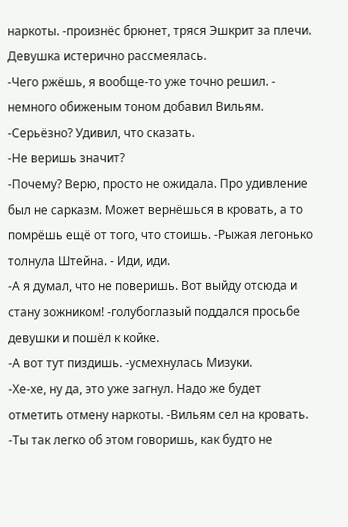наркоты. -произнёс брюнет, тряся Эшкрит за плечи.
Девушка истерично рассмеялась.
-Чего ржёшь, я вообще-то уже точно решил. - немного обиженым тоном добавил Вильям.
-Серьёзно? Удивил, что сказать.
-Не веришь значит?
-Почему? Верю, просто не ожидала. Про удивление был не сарказм. Может вернёшься в кровать, а то помрёшь ещё от того, что стоишь. -Рыжая легонько толнула Штейна. - Иди, иди.
-А я думал, что не поверишь. Вот выйду отсюда и стану зожником! -голубоглазый поддался просьбе девушки и пошёл к койке.
-А вот тут пиздишь. -усмехнулась Мизуки.
-Хе-хе, ну да, это уже загнул. Надо же будет отметить отмену наркоты. -Вильям сел на кровать.
-Ты так легко об этом говоришь, как будто не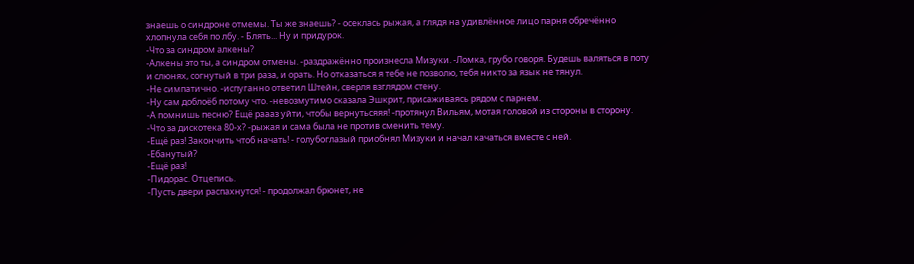знаешь о синдроне отмемы. Ты же знаешь? - осеклась рыжая, а глядя на удивлённое лицо парня обречённо хлопнула себя по лбу. - Блять... Ну и придурок.
-Что за синдром алкены?
-Алкены это ты, а синдром отмены. -раздражённо произнесла Мизуки. -Ломка, грубо говоря. Будешь валяться в поту и слюнях, согнутый в три раза, и орать. Но отказаться я тебе не позволю, тебя никто за язык не тянул.
-Не симпатично. -испуганно ответил Штейн, сверля взглядом стену.
-Ну сам доблоёб потому что. -невозмутимо сказала Эшкрит, присаживаясь рядом с парнем.
-А помнишь песню? Ещё раааз уйти, чтобы вернутьсяяя! -протянул Вильям, мотая головой из стороны в сторону.
-Что за дискотека 80-х? -рыжая и сама была не против сменить тему.
-Ещё раз! Закончить чтоб начать! - голубоглазый приобнял Мизуки и начал качаться вместе с ней.
-Ебанутый?
-Ещё раз!
-Пидорас. Отцепись.
-Пусть двери распахнутся! - продолжал брюнет, не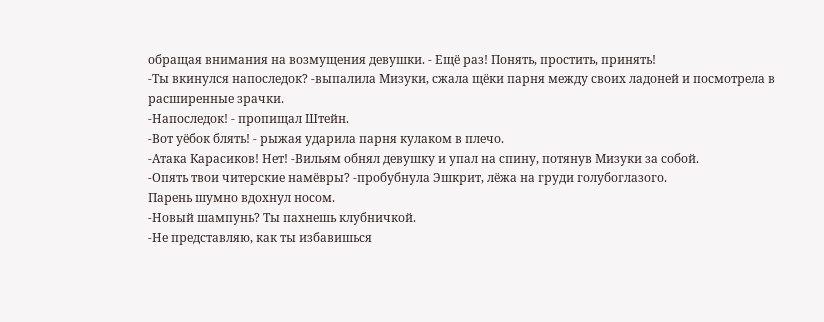обращая внимания на возмущения девушки. - Ещё раз! Понять, простить, принять!
-Ты вкинулся напоследок? -выпалила Мизуки, сжала щёки парня между своих ладоней и посмотрела в расширенные зрачки.
-Напоследок! - пропищал Штейн.
-Вот уёбок блять! - рыжая ударила парня кулаком в плечо.
-Атака Карасиков! Нет! -Вильям обнял девушку и упал на спину, потянув Мизуки за собой.
-Опять твои читерские намёвры? -пробубнула Эшкрит, лёжа на груди голубоглазого.
Парень шумно вдохнул носом.
-Новый шампунь? Ты пахнешь клубничкой.
-Не представляю, как ты избавишься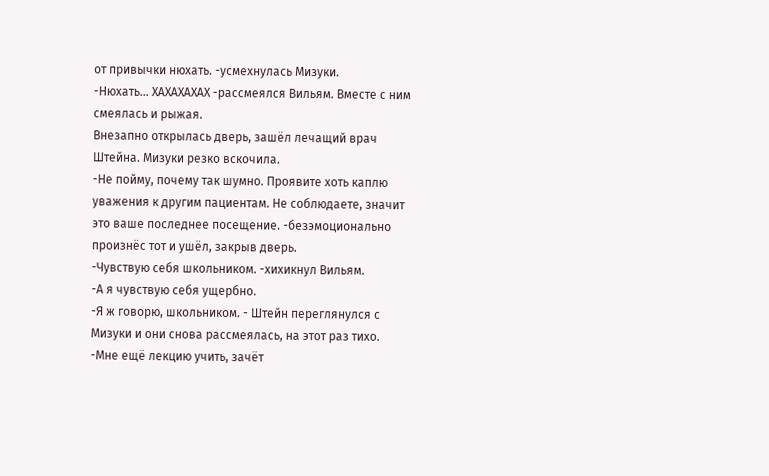от привычки нюхать. -усмехнулась Мизуки.
-Нюхать... ХАХАХАХАХ -рассмеялся Вильям. Вместе с ним смеялась и рыжая.
Внезапно открылась дверь, зашёл лечащий врач Штейна. Мизуки резко вскочила.
-Не пойму, почему так шумно. Проявите хоть каплю уважения к другим пациентам. Не соблюдаете, значит это ваше последнее посещение. -безэмоционально произнёс тот и ушёл, закрыв дверь.
-Чувствую себя школьником. -хихикнул Вильям.
-А я чувствую себя ущербно.
-Я ж говорю, школьником. - Штейн переглянулся с Мизуки и они снова рассмеялась, на этот раз тихо.
-Мне ещё лекцию учить, зачёт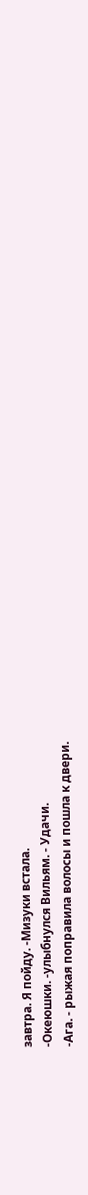завтра. Я пойду. -Мизуки встала.
-Океюшки. -улыбнулся Вильям. - Удачи.
-Ага. - рыжая поправила волосы и пошла к двери.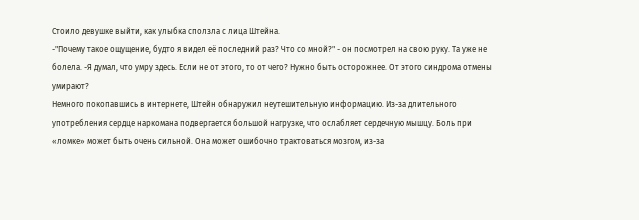Стоило девушке выйти, как улыбка сползла с лица Штейна.
-"Почему такое ощущение, будто я видел её последний раз? Что со мной?" - он посмотрел на свою руку. Та уже не болела. -Я думал, что умру здесь. Если не от этого, то от чего? Нужно быть осторожнее. От этого синдрома отмены умирают?
Немного покопавшись в интернете, Штейн обнаружил неутешительную информацию. Из-за длительного употребления сердце наркомана подвергается большой нагрузке, что ослабляет сердечную мышцу. Боль при «ломке» может быть очень сильной. Она может ошибочно трактоваться мозгом, из-за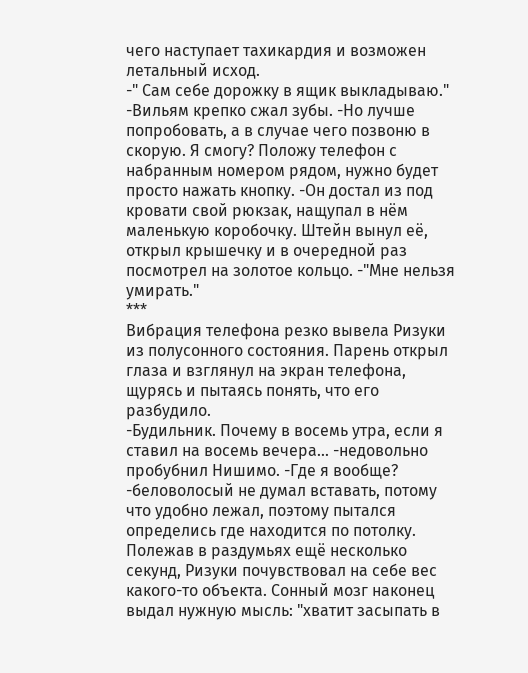чего наступает тахикардия и возможен летальный исход.
-" Сам себе дорожку в ящик выкладываю." -Вильям крепко сжал зубы. -Но лучше попробовать, а в случае чего позвоню в скорую. Я смогу? Положу телефон с набранным номером рядом, нужно будет просто нажать кнопку. -Он достал из под кровати свой рюкзак, нащупал в нём маленькую коробочку. Штейн вынул её, открыл крышечку и в очередной раз посмотрел на золотое кольцо. -"Мне нельзя умирать."
***
Вибрация телефона резко вывела Ризуки из полусонного состояния. Парень открыл глаза и взглянул на экран телефона, щурясь и пытаясь понять, что его разбудило.
-Будильник. Почему в восемь утра, если я ставил на восемь вечера... -недовольно пробубнил Нишимо. -Где я вообще? -беловолосый не думал вставать, потому что удобно лежал, поэтому пытался определись где находится по потолку. Полежав в раздумьях ещё несколько секунд, Ризуки почувствовал на себе вес какого-то объекта. Сонный мозг наконец выдал нужную мысль: "хватит засыпать в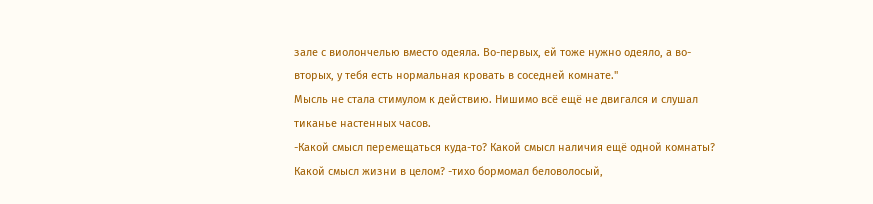зале с виолончелью вместо одеяла. Во-первых, ей тоже нужно одеяло, а во-вторых, у тебя есть нормальная кровать в соседней комнате."
Мысль не стала стимулом к действию. Нишимо всё ещё не двигался и слушал тиканье настенных часов.
-Какой смысл перемещаться куда-то? Какой смысл наличия ещё одной комнаты? Какой смысл жизни в целом? -тихо бормомал беловолосый,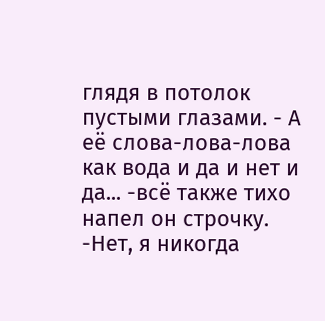глядя в потолок пустыми глазами. - А её слова-лова-лова как вода и да и нет и да... -всё также тихо напел он строчку. -Нет, я никогда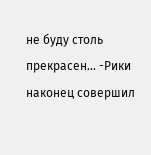не буду столь прекрасен... -Рики наконец совершил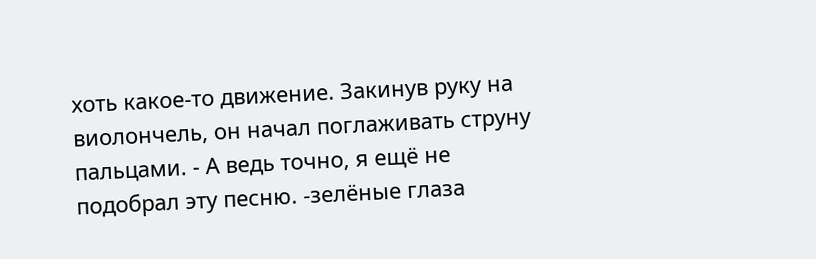хоть какое-то движение. Закинув руку на виолончель, он начал поглаживать струну пальцами. - А ведь точно, я ещё не подобрал эту песню. -зелёные глаза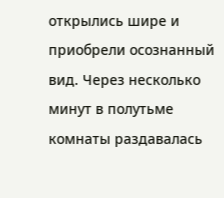открылись шире и приобрели осознанный вид. Через несколько минут в полутьме комнаты раздавалась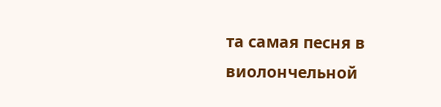та самая песня в виолончельной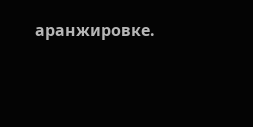аранжировке.